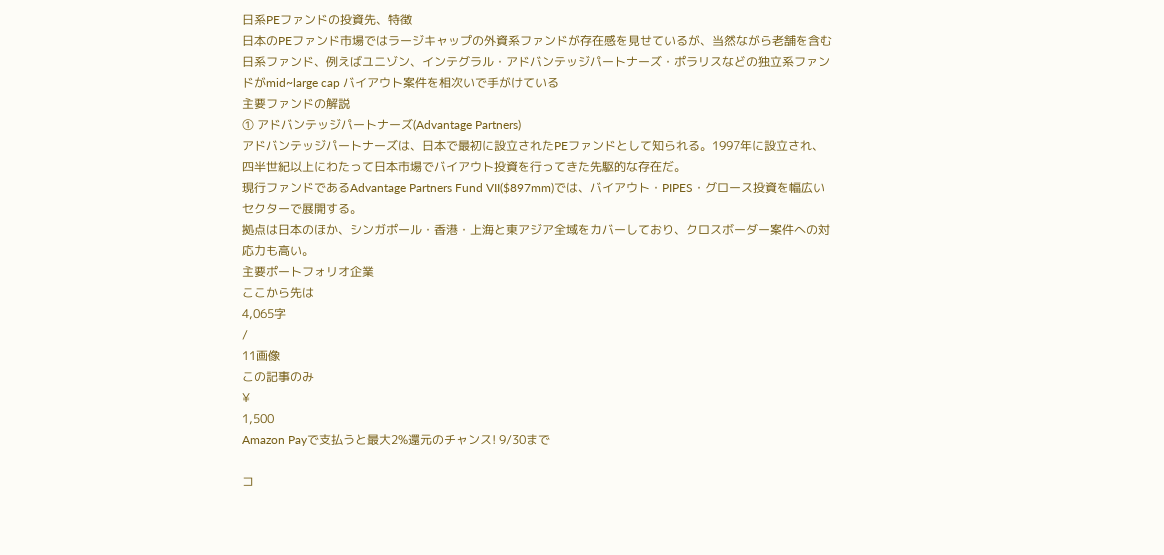日系PEファンドの投資先、特徴
日本のPEファンド市場ではラージキャップの外資系ファンドが存在感を見せているが、当然ながら老舗を含む日系ファンド、例えばユニゾン、インテグラル・アドバンテッジパートナーズ・ポラリスなどの独立系ファンドがmid~large cap バイアウト案件を相次いで手がけている
主要ファンドの解説
① アドバンテッジパートナーズ(Advantage Partners)
アドバンテッジパートナーズは、日本で最初に設立されたPEファンドとして知られる。1997年に設立され、四半世紀以上にわたって日本市場でバイアウト投資を行ってきた先駆的な存在だ。
現行ファンドであるAdvantage Partners Fund VII($897mm)では、バイアウト・PIPES・グロース投資を幅広いセクターで展開する。
拠点は日本のほか、シンガポール・香港・上海と東アジア全域をカバーしており、クロスボーダー案件への対応力も高い。
主要ポートフォリオ企業
ここから先は
4,065字
/
11画像
この記事のみ
¥
1,500
Amazon Payで支払うと最大2%還元のチャンス! 9/30まで

コ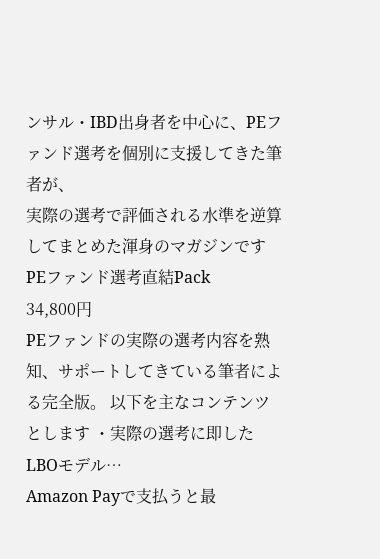ンサル・IBD出身者を中心に、PEファンド選考を個別に支援してきた筆者が、
実際の選考で評価される水準を逆算してまとめた渾身のマガジンです
PEファンド選考直結Pack
34,800円
PEファンドの実際の選考内容を熟知、サポートしてきている筆者による完全版。 以下を主なコンテンツとします ・実際の選考に即したLBOモデル…
Amazon Payで支払うと最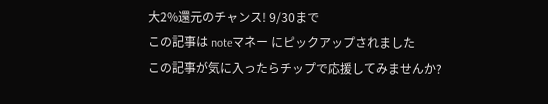大2%還元のチャンス! 9/30まで
この記事は noteマネー にピックアップされました
この記事が気に入ったらチップで応援してみませんか?